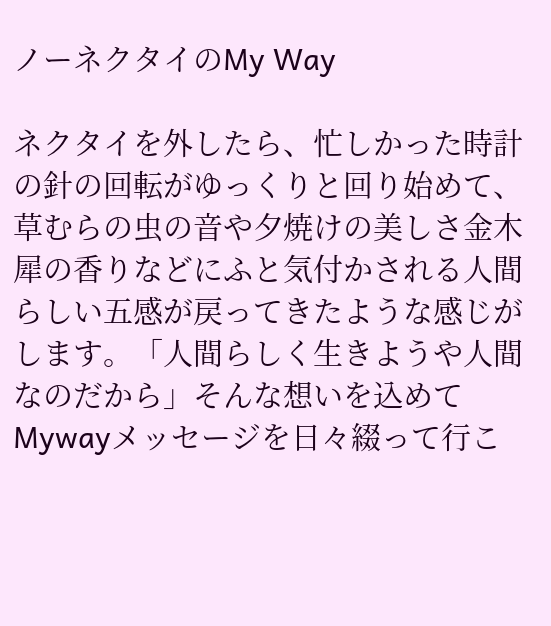ノーネクタイのMy Way

ネクタイを外したら、忙しかった時計の針の回転がゆっくりと回り始めて、草むらの虫の音や夕焼けの美しさ金木犀の香りなどにふと気付かされる人間らしい五感が戻ってきたような感じがします。「人間らしく生きようや人間なのだから」そんな想いを込めてMywayメッセージを日々綴って行こ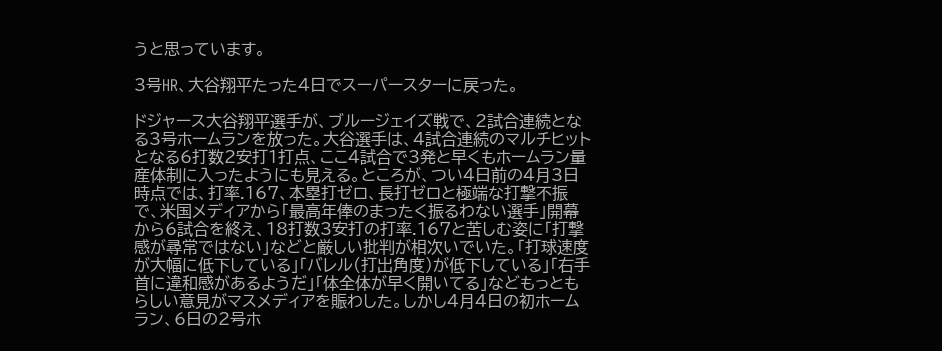うと思っています。

3号HR、大谷翔平たった4日でスーパースターに戻った。

ドジャース大谷翔平選手が、ブルージェイズ戦で、2試合連続となる3号ホームランを放った。大谷選手は、4試合連続のマルチヒットとなる6打数2安打1打点、ここ4試合で3発と早くもホームラン量産体制に入ったようにも見える。ところが、つい4日前の4月3日時点では、打率.167、本塁打ゼロ、長打ゼロと極端な打撃不振で、米国メディアから「最高年俸のまったく振るわない選手」開幕から6試合を終え、18打数3安打の打率.167と苦しむ姿に「打撃感が尋常ではない」などと厳しい批判が相次いでいた。「打球速度が大幅に低下している」「バレル(打出角度)が低下している」「右手首に違和感があるようだ」「体全体が早く開いてる」などもっともらしい意見がマスメディアを賑わした。しかし4月4日の初ホームラン、6日の2号ホ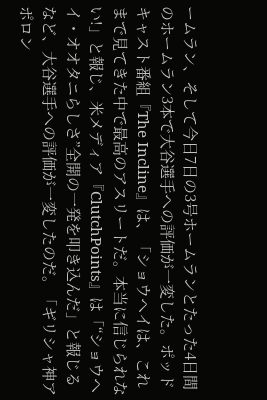ームラン、そして今日7日の3号ホームランとたった4日間のホームラン3本で大谷選手への評価が一変した。ポッドキャスト番組『The Incline』は、「ショウヘイは、これまで見てきた中で最高のアスリートだ。本当に信じられない!」と報じ、米メディア『ClutchPoints』は「“ショウヘイ・オオタニらしさ”全開の一発を叩き込んだ」と報じるなど、大谷選手への評価が一変したのだ。「ギリシャ神アポロン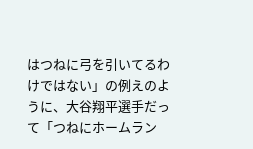はつねに弓を引いてるわけではない」の例えのように、大谷翔平選手だって「つねにホームラン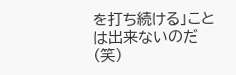を打ち続ける」ことは出来ないのだ(笑)